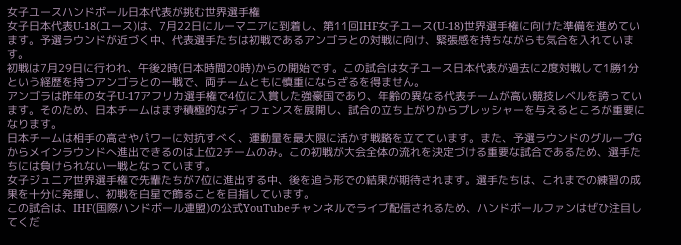女子ユースハンドボール日本代表が挑む世界選手権
女子日本代表U-18(ユース)は、7月22日にルーマニアに到着し、第11回IHF女子ユース(U-18)世界選手権に向けた準備を進めています。予選ラウンドが近づく中、代表選手たちは初戦であるアンゴラとの対戦に向け、緊張感を持ちながらも気合を入れています。
初戦は7月29日に行われ、午後2時(日本時間20時)からの開始です。この試合は女子ユース日本代表が過去に2度対戦して1勝1分という経歴を持つアンゴラとの一戦で、両チームともに慎重にならざるを得ません。
アンゴラは昨年の女子U-17アフリカ選手権で4位に入賞した強豪国であり、年齢の異なる代表チームが高い競技レベルを誇っています。そのため、日本チームはまず積極的なディフェンスを展開し、試合の立ち上がりからプレッシャーを与えるところが重要になります。
日本チームは相手の高さやパワーに対抗すべく、運動量を最大限に活かす戦略を立てています。また、予選ラウンドのグループGからメインラウンドへ進出できるのは上位2チームのみ。この初戦が大会全体の流れを決定づける重要な試合であるため、選手たちには負けられない一戦となっています。
女子ジュニア世界選手権で先輩たちが7位に進出する中、後を追う形での結果が期待されます。選手たちは、これまでの練習の成果を十分に発揮し、初戦を白星で飾ることを目指しています。
この試合は、IHF(国際ハンドボール連盟)の公式YouTubeチャンネルでライブ配信されるため、ハンドボールファンはぜひ注目してくだ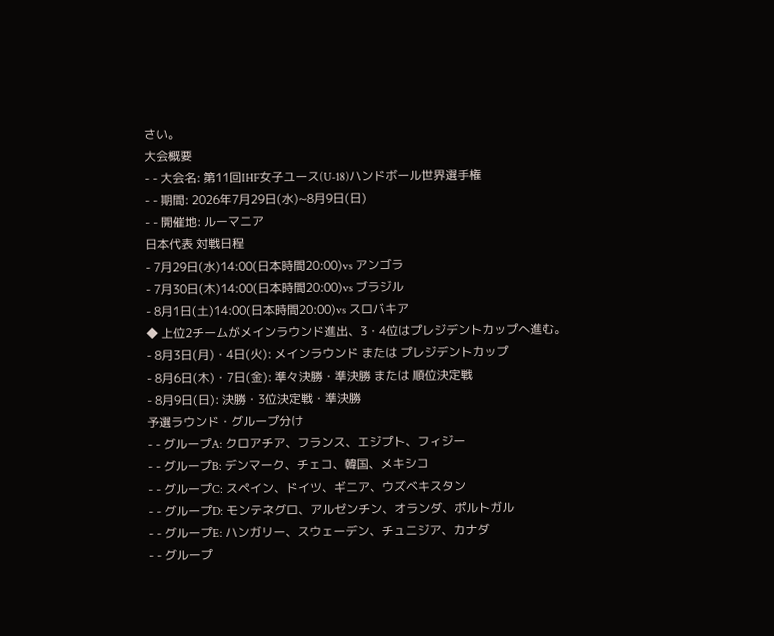さい。
大会概要
- - 大会名: 第11回IHF女子ユース(U-18)ハンドボール世界選手権
- - 期間: 2026年7月29日(水)~8月9日(日)
- - 開催地: ルーマニア
日本代表 対戦日程
- 7月29日(水)14:00(日本時間20:00)vs アンゴラ
- 7月30日(木)14:00(日本時間20:00)vs ブラジル
- 8月1日(土)14:00(日本時間20:00)vs スロバキア
◆ 上位2チームがメインラウンド進出、3・4位はプレジデントカップへ進む。
- 8月3日(月)・4日(火): メインラウンド または プレジデントカップ
- 8月6日(木)・7日(金): 準々決勝・準決勝 または 順位決定戦
- 8月9日(日): 決勝・3位決定戦・準決勝
予選ラウンド・グループ分け
- - グループA: クロアチア、フランス、エジプト、フィジー
- - グループB: デンマーク、チェコ、韓国、メキシコ
- - グループC: スペイン、ドイツ、ギニア、ウズベキスタン
- - グループD: モンテネグロ、アルゼンチン、オランダ、ポルトガル
- - グループE: ハンガリー、スウェーデン、チュニジア、カナダ
- - グループ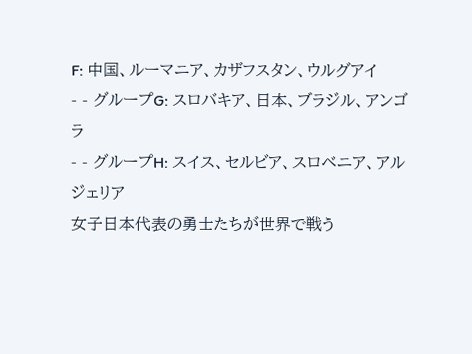F: 中国、ルーマニア、カザフスタン、ウルグアイ
- - グループG: スロバキア、日本、ブラジル、アンゴラ
- - グループH: スイス、セルビア、スロベニア、アルジェリア
女子日本代表の勇士たちが世界で戦う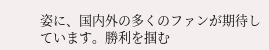姿に、国内外の多くのファンが期待しています。勝利を掴む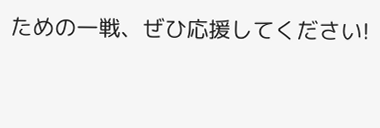ための一戦、ぜひ応援してください!